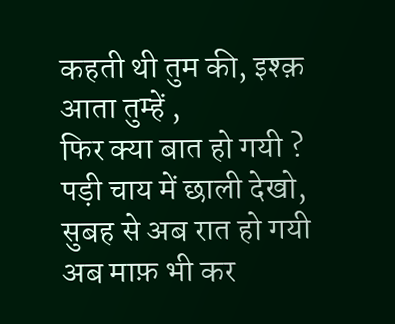कहती थी तुम की, इश्क़ आता तुम्हें ,
फिर क्या बात हो गयी ?
पड़ी चाय में छाली देखो,
सुबह से अब रात हो गयी
अब माफ़ भी कर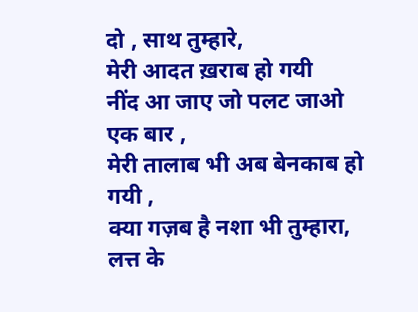दो , साथ तुम्हारे,
मेरी आदत ख़राब हो गयी
नींद आ जाए जो पलट जाओ एक बार ,
मेरी तालाब भी अब बेनकाब हो गयी ,
क्या गज़ब है नशा भी तुम्हारा,
लत्त के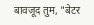बावजूद तुम, "बेटर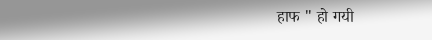हाफ " हो गयी